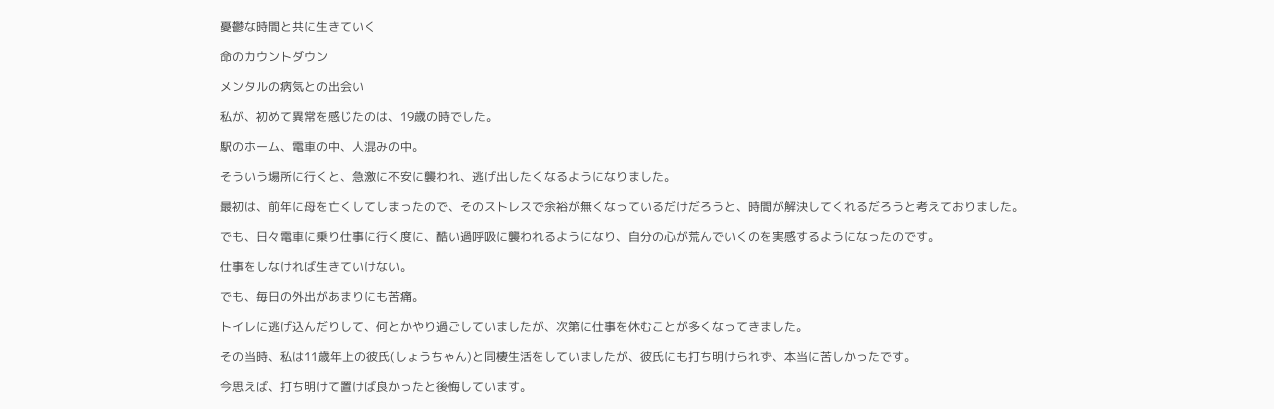憂鬱な時間と共に生きていく

命のカウントダウン

メンタルの病気との出会い

私が、初めて異常を感じたのは、19歳の時でした。

駅のホーム、電車の中、人混みの中。

そういう場所に行くと、急激に不安に襲われ、逃げ出したくなるようになりました。

最初は、前年に母を亡くしてしまったので、そのストレスで余裕が無くなっているだけだろうと、時間が解決してくれるだろうと考えておりました。

でも、日々電車に乗り仕事に行く度に、酷い過呼吸に襲われるようになり、自分の心が荒んでいくのを実感するようになったのです。

仕事をしなければ生きていけない。

でも、毎日の外出があまりにも苦痛。

トイレに逃げ込んだりして、何とかやり過ごしていましたが、次第に仕事を休むことが多くなってきました。

その当時、私は11歳年上の彼氏(しょうちゃん)と同棲生活をしていましたが、彼氏にも打ち明けられず、本当に苦しかったです。

今思えば、打ち明けて置けば良かったと後悔しています。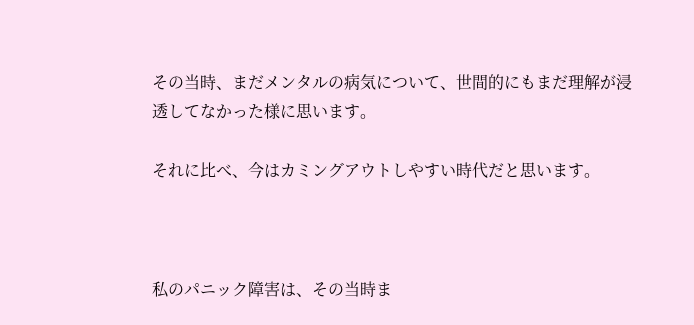その当時、まだメンタルの病気について、世間的にもまだ理解が浸透してなかった様に思います。

それに比べ、今はカミングアウトしやすい時代だと思います。



私のパニック障害は、その当時ま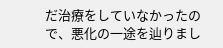だ治療をしていなかったので、悪化の一途を辿りまし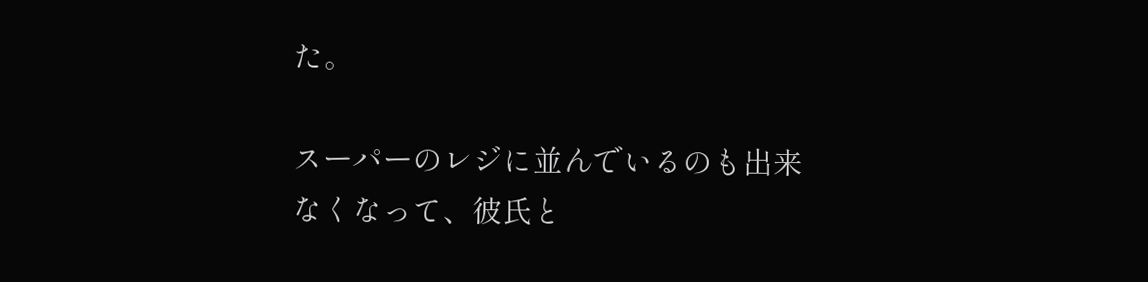た。

スーパーのレジに並んでいるのも出来なくなって、彼氏と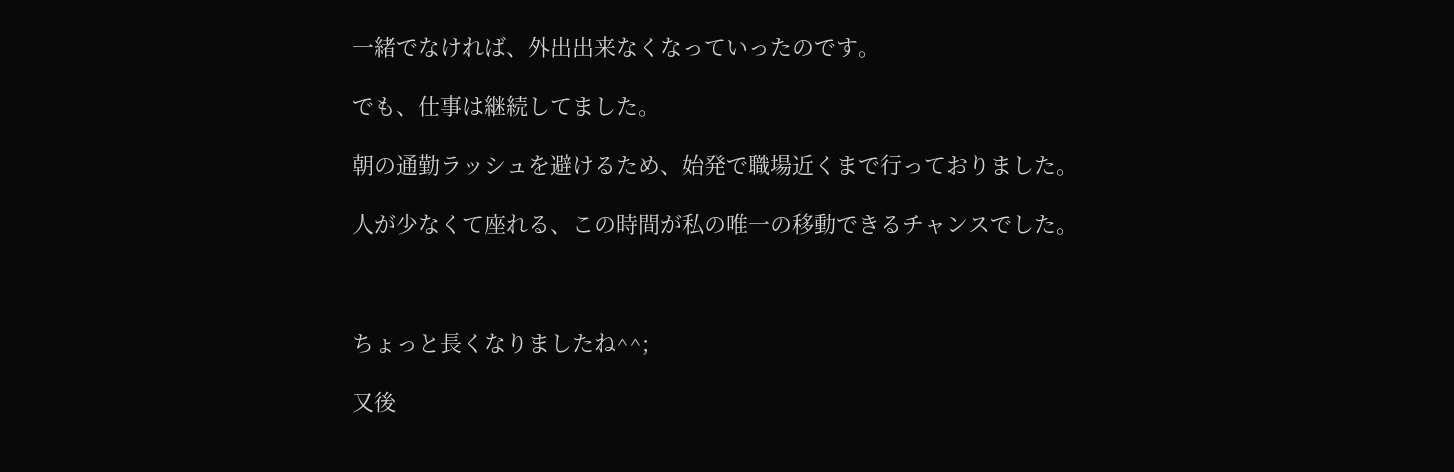一緒でなければ、外出出来なくなっていったのです。

でも、仕事は継続してました。

朝の通勤ラッシュを避けるため、始発で職場近くまで行っておりました。

人が少なくて座れる、この時間が私の唯一の移動できるチャンスでした。



ちょっと長くなりましたね^^;

又後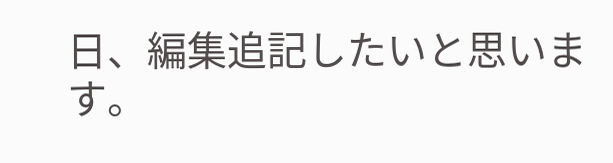日、編集追記したいと思います。